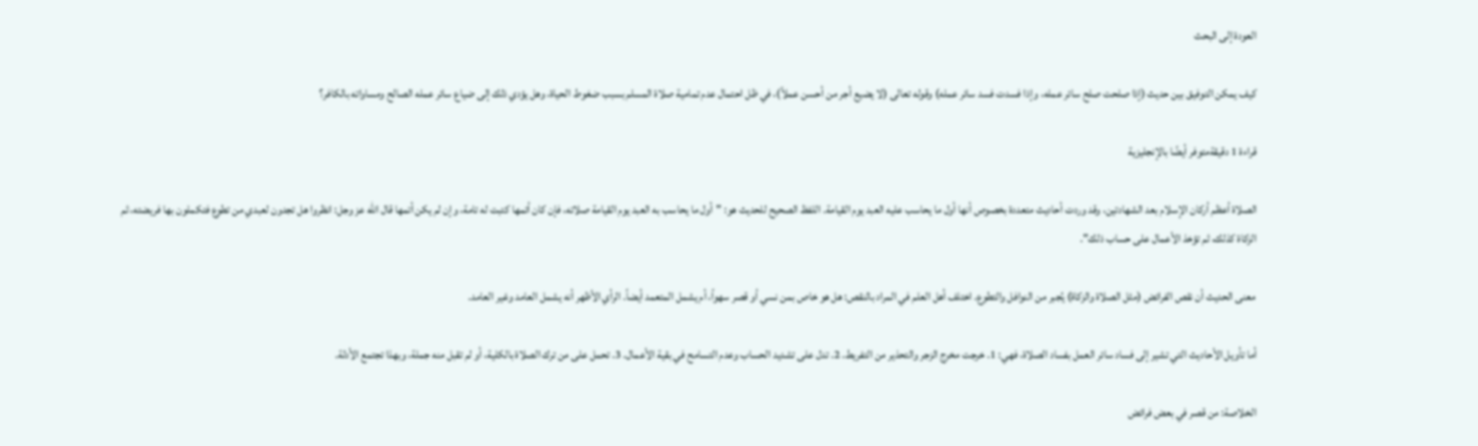العودة إلى البحث

كيف يمكن التوفيق بين حديث (إذا صلحت صلح سائر عمله، وإذا فسدت فسد سائر عمله) وقوله تعالى (لا يضيع أجر من أحسن عملاً)، في ظل احتمال عدم تمامية صلاة المسلم بسبب ضغوط الحياة، وهل يؤدي ذلك إلى ضياع سائر عمله الصالح ومساواته بالكافر؟

قراءة 1 دقيقةمتوفر أيضًا بالإنجليزية

الصلاة أعظم أركان الإسلام بعد الشهادتين، وقد وردت أحاديث متعددة بخصوص أنها أول ما يحاسب عليه العبد يوم القيامة. اللفظ الصحيح للحديث هو: "أول ما يحاسب به العبد يوم القيامة صلاته، فإن كان أتمها كتبت له تامة، وإن لم يكن أتمها قال الله عز وجل: انظروا هل تجدون لعبدي من تطوع فتكملون بها فريضته، ثم الزكاة كذلك، ثم تؤخذ الأعمال على حساب ذلك".

معنى الحديث أن نقص الفرائض (مثل الصلاة والزكاة) يُجبر من النوافل والتطوع. اختلف أهل العلم في المراد بالنقص: هل هو خاص بمن نسي أو قصر سهواً، أم يشمل المتعمد أيضاً. الرأي الأظهر أنه يشمل العامد وغير العامد.

أما تأويل الأحاديث التي تشير إلى فساد سائر العمل بفساد الصلاة، فهي: 1. خرجت مخرج الزجر والتحذير من التفريط. 2. تدل على تشديد الحساب وعدم التسامح في بقية الأعمال. 3. تحمل على من ترك الصلاة بالكلية، أو لم تقبل منه جملة، وبهذا تجتمع الأدلة.

الخلاصة: من قصر في بعض فرائض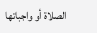الصلاة أو واجباتها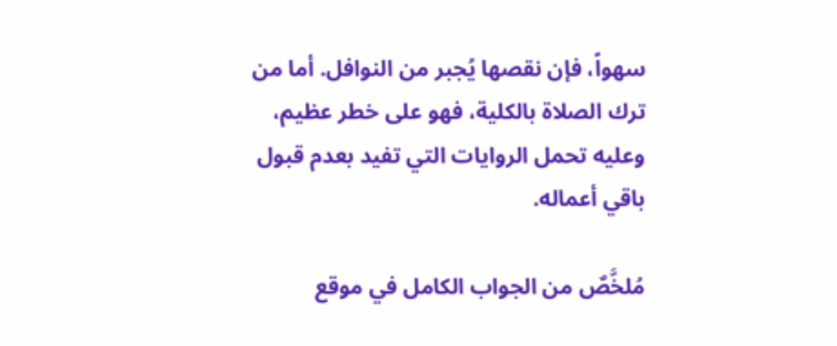سهواً، فإن نقصها يُجبر من النوافل. أما من ترك الصلاة بالكلية، فهو على خطر عظيم، وعليه تحمل الروايات التي تفيد بعدم قبول باقي أعماله.

مُلخَّصٌ من الجواب الكامل في موقع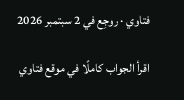فتاوي · روجِع في 2 سبتمبر 2026

اقرأ الجواب كاملًا في موقع فتاوي